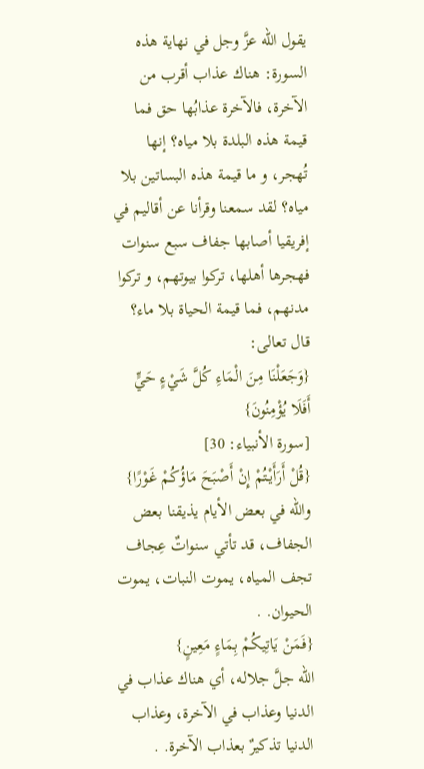يقول الله عزَّ وجل في نهاية هذه السورة: هناك عذاب أقرب من الآخرة، فالآخرة عذابُها حق فما قيمة هذه البلدة بلا مياه؟ إنها تُهجر، و ما قيمة هذه البساتين بلا مياه؟ لقد سمعنا وقرأنا عن أقاليم في إفريقيا أصابها جفاف سبع سنوات فهجرها أهلها، تركوا بيوتهم، و تركوا مدنهم، فما قيمة الحياة بلا ماء؟ قال تعالى:
{وَجَعَلْنَا مِنَ الْمَاءِ كُلَّ شَيْءٍ حَيٍّ أَفَلَا يُؤْمِنُونَ}
[سورة الأنبياء: 30]
{قُلْ أَرَأَيْتُمْ إِنْ أَصْبَحَ مَاؤُكُمْ غَوْرًا}
والله في بعض الأيام يذيقنا بعض الجفاف، قد تأتي سنواتٌ عِجاف تجف المياه، يموت النبات، يموت الحيوان. .
{فَمَنْ يَاتِيكُمْ بِمَاءٍ مَعِينٍ}
الله جلَّ جلاله، أي هناك عذاب في الدنيا وعذاب في الآخرة، وعذاب الدنيا تذكيرٌ بعذاب الآخرة. .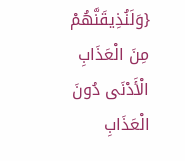{وَلَنُذِيقَنَّهُمْ مِنَ الْعَذَابِ الْأَدْنَى دُونَ الْعَذَابِ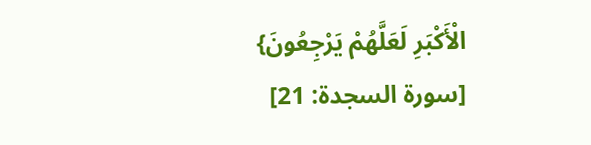الْأَكْبَرِ لَعَلَّهُمْ يَرْجِعُونَ}
[سورة السجدة: 21]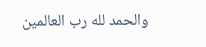والحمد لله رب العالمين